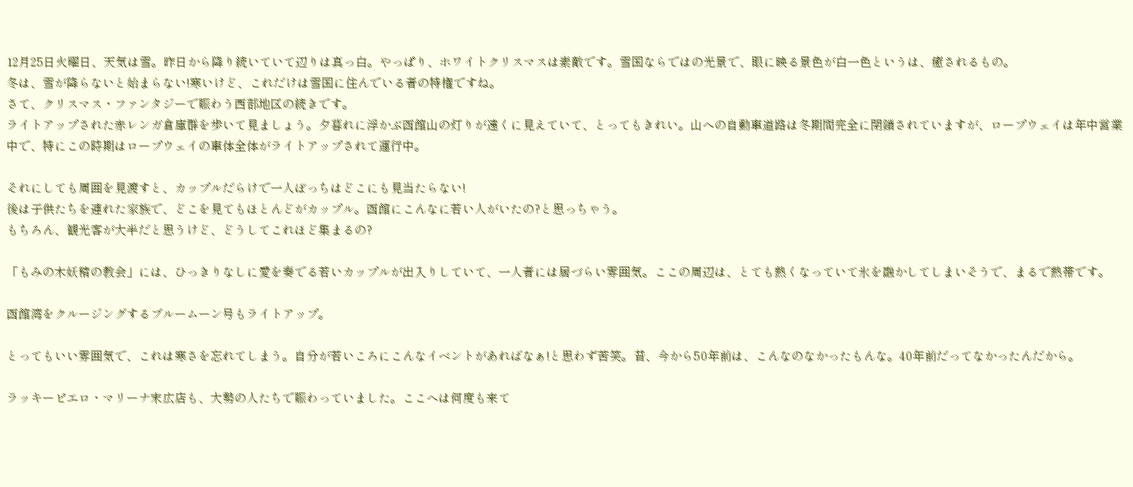12月25日火曜日、天気は雪。昨日から降り続いていて辺りは真っ白。やっぱり、ホワイトクリスマスは素敵です。雪国ならではの光景で、眼に映る景色が白一色というは、癒されるもの。
冬は、雪が降らないと始まらない!寒いけど、これだけは雪国に住んでいる者の特権ですね。
さて、クリスマス・ファンタジーで賑わう西部地区の続きです。
ライトアップされた赤レンガ倉庫群を歩いて見ましょう。夕暮れに浮かぶ函館山の灯りが遠くに見えていて、とってもきれい。山への自動車道路は冬期間完全に閉鎖されていますが、ロープウェイは年中営業中で、特にこの時期はロープウェイの車体全体がライトアップされて運行中。

それにしても周囲を見渡すと、カップルだらけで一人ぼっちはどこにも見当たらない!
後は子供たちを連れた家族で、どこを見てもほとんどがカップル。函館にこんなに若い人がいたの?と思っちゃう。
もちろん、観光客が大半だと思うけど、どうしてこれほど集まるの?

「もみの木妖精の教会」には、ひっきりなしに愛を奏でる若いカップルが出入りしていて、一人者には居づらい雰囲気。ここの周辺は、とても熱くなっていて氷を融かしてしまいそうで、まるで熱帯です。

函館湾をクルージングするブルームーン号もライトアップ。

とってもいい雰囲気で、これは寒さを忘れてしまう。自分が若いころにこんなイベントがあればなぁ!と思わず苦笑。昔、今から50年前は、こんなのなかったもんな。40年前だってなかったんだから。

ラッキーピエロ・マリーナ末広店も、大勢の人たちで賑わっていました。ここへは何度も来て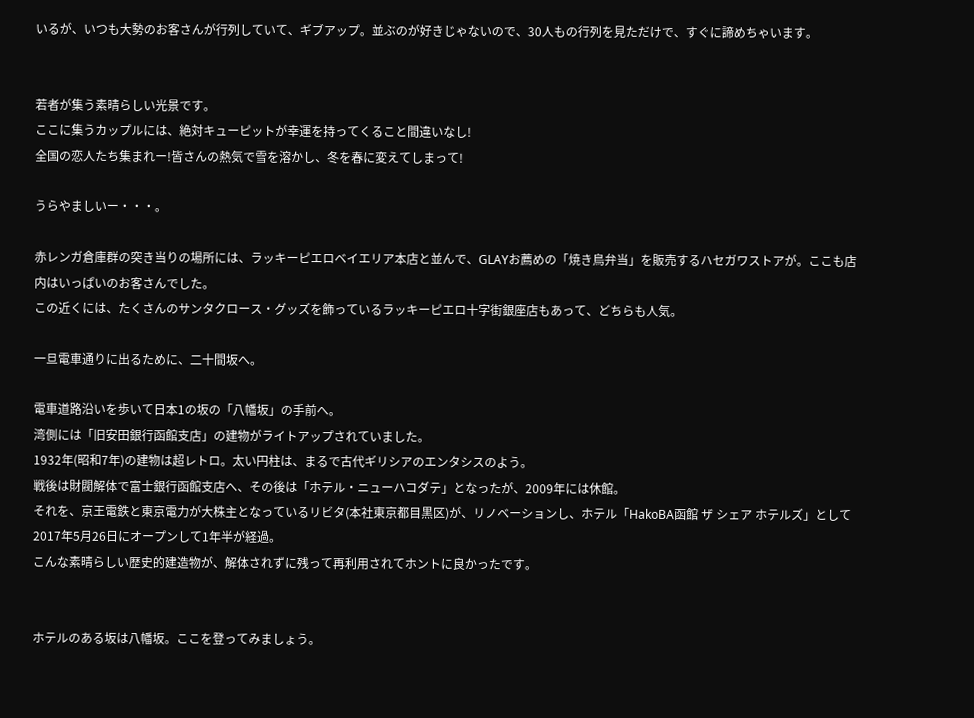いるが、いつも大勢のお客さんが行列していて、ギブアップ。並ぶのが好きじゃないので、30人もの行列を見ただけで、すぐに諦めちゃいます。


若者が集う素晴らしい光景です。
ここに集うカップルには、絶対キューピットが幸運を持ってくること間違いなし!
全国の恋人たち集まれー!皆さんの熱気で雪を溶かし、冬を春に変えてしまって!

うらやましいー・・・。

赤レンガ倉庫群の突き当りの場所には、ラッキーピエロベイエリア本店と並んで、GLAYお薦めの「焼き鳥弁当」を販売するハセガワストアが。ここも店内はいっぱいのお客さんでした。
この近くには、たくさんのサンタクロース・グッズを飾っているラッキーピエロ十字街銀座店もあって、どちらも人気。

一旦電車通りに出るために、二十間坂へ。

電車道路沿いを歩いて日本1の坂の「八幡坂」の手前へ。
湾側には「旧安田銀行函館支店」の建物がライトアップされていました。
1932年(昭和7年)の建物は超レトロ。太い円柱は、まるで古代ギリシアのエンタシスのよう。
戦後は財閥解体で富士銀行函館支店へ、その後は「ホテル・ニューハコダテ」となったが、2009年には休館。
それを、京王電鉄と東京電力が大株主となっているリビタ(本社東京都目黒区)が、リノベーションし、ホテル「HakoBA函館 ザ シェア ホテルズ」として2017年5月26日にオープンして1年半が経過。
こんな素晴らしい歴史的建造物が、解体されずに残って再利用されてホントに良かったです。


ホテルのある坂は八幡坂。ここを登ってみましょう。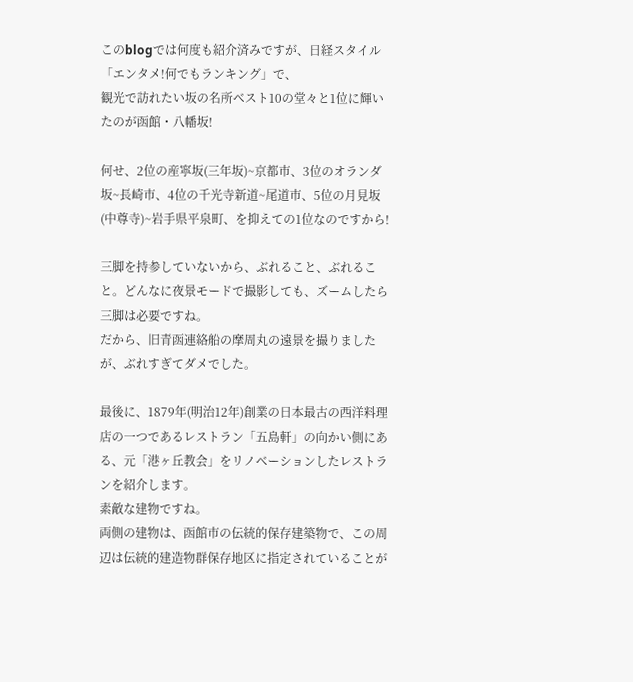このblogでは何度も紹介済みですが、日経スタイル「エンタメ!何でもランキング」で、
観光で訪れたい坂の名所ベスト10の堂々と1位に輝いたのが函館・八幡坂!

何せ、2位の産寧坂(三年坂)~京都市、3位のオランダ坂~長崎市、4位の千光寺新道~尾道市、5位の月見坂(中尊寺)~岩手県平泉町、を抑えての1位なのですから!

三脚を持参していないから、ぶれること、ぶれること。どんなに夜景モードで撮影しても、ズームしたら三脚は必要ですね。
だから、旧青函連絡船の摩周丸の遠景を撮りましたが、ぶれすぎてダメでした。

最後に、1879年(明治12年)創業の日本最古の西洋料理店の一つであるレストラン「五島軒」の向かい側にある、元「港ヶ丘教会」をリノベーションしたレストランを紹介します。
素敵な建物ですね。
両側の建物は、函館市の伝統的保存建築物で、この周辺は伝統的建造物群保存地区に指定されていることが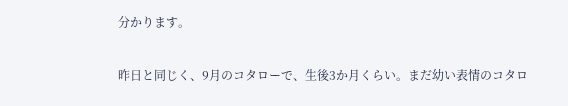分かります。

昨日と同じく、9月のコタローで、生後3か月くらい。まだ幼い表情のコタロ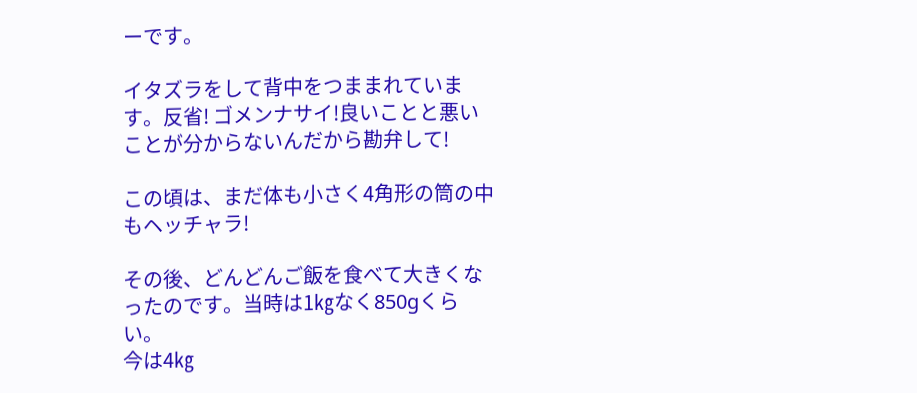ーです。

イタズラをして背中をつままれています。反省! ゴメンナサイ!良いことと悪いことが分からないんだから勘弁して!

この頃は、まだ体も小さく4角形の筒の中もヘッチャラ!

その後、どんどんご飯を食べて大きくなったのです。当時は1㎏なく850gくらい。
今は4㎏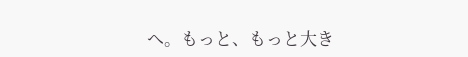へ。もっと、もっと大き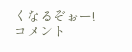くなるぞぉー!
コメント